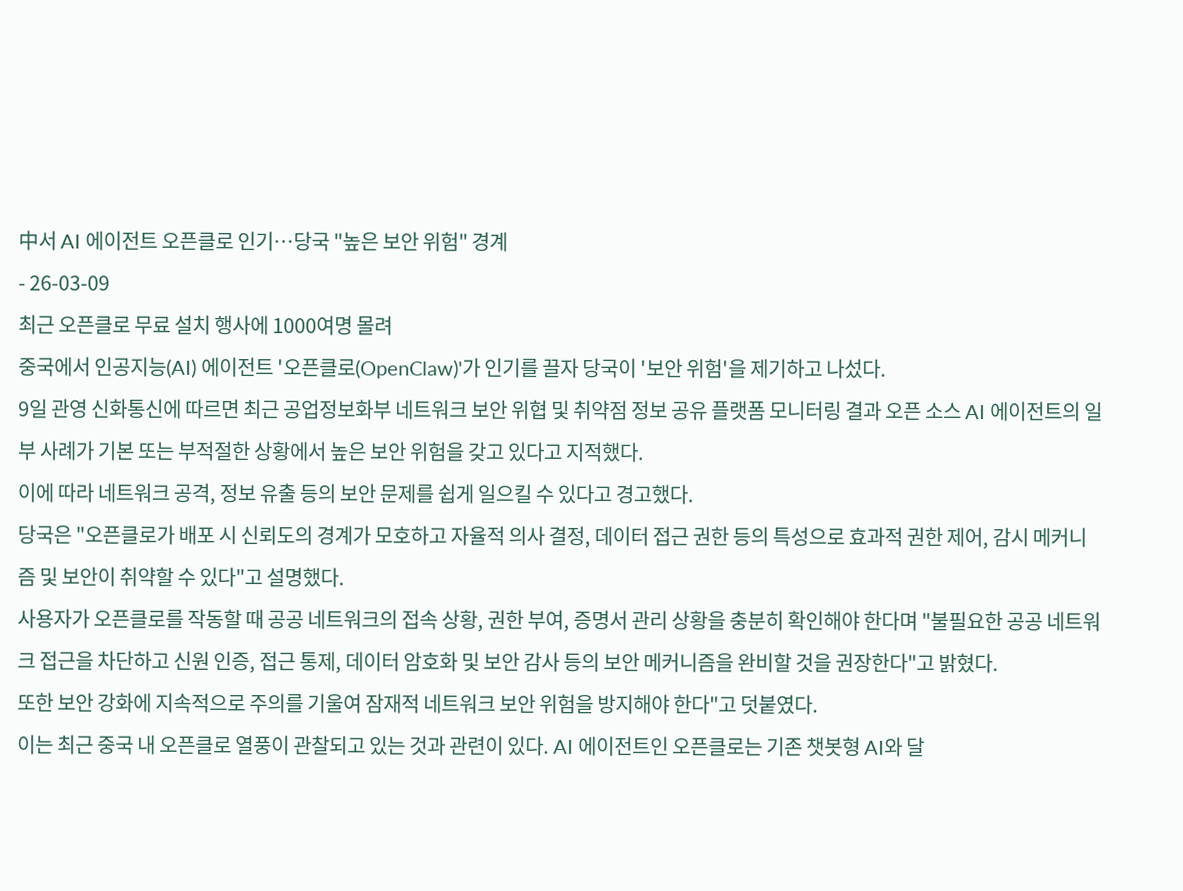中서 AI 에이전트 오픈클로 인기…당국 "높은 보안 위험" 경계
- 26-03-09
최근 오픈클로 무료 설치 행사에 1000여명 몰려
중국에서 인공지능(AI) 에이전트 '오픈클로(OpenClaw)'가 인기를 끌자 당국이 '보안 위험'을 제기하고 나섰다.
9일 관영 신화통신에 따르면 최근 공업정보화부 네트워크 보안 위협 및 취약점 정보 공유 플랫폼 모니터링 결과 오픈 소스 AI 에이전트의 일부 사례가 기본 또는 부적절한 상황에서 높은 보안 위험을 갖고 있다고 지적했다.
이에 따라 네트워크 공격, 정보 유출 등의 보안 문제를 쉽게 일으킬 수 있다고 경고했다.
당국은 "오픈클로가 배포 시 신뢰도의 경계가 모호하고 자율적 의사 결정, 데이터 접근 권한 등의 특성으로 효과적 권한 제어, 감시 메커니즘 및 보안이 취약할 수 있다"고 설명했다.
사용자가 오픈클로를 작동할 때 공공 네트워크의 접속 상황, 권한 부여, 증명서 관리 상황을 충분히 확인해야 한다며 "불필요한 공공 네트워크 접근을 차단하고 신원 인증, 접근 통제, 데이터 암호화 및 보안 감사 등의 보안 메커니즘을 완비할 것을 권장한다"고 밝혔다.
또한 보안 강화에 지속적으로 주의를 기울여 잠재적 네트워크 보안 위험을 방지해야 한다"고 덧붙였다.
이는 최근 중국 내 오픈클로 열풍이 관찰되고 있는 것과 관련이 있다. AI 에이전트인 오픈클로는 기존 챗봇형 AI와 달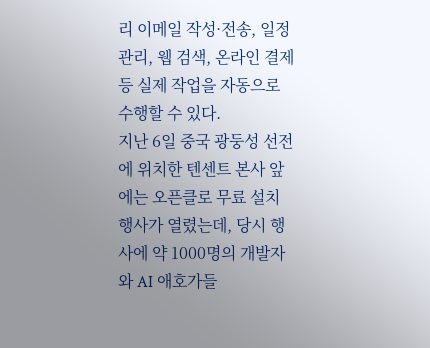리 이메일 작성·전송, 일정 관리, 웹 검색, 온라인 결제 등 실제 작업을 자동으로 수행할 수 있다.
지난 6일 중국 광둥성 선전에 위치한 텐센트 본사 앞에는 오픈클로 무료 설치 행사가 열렸는데, 당시 행사에 약 1000명의 개발자와 AI 애호가들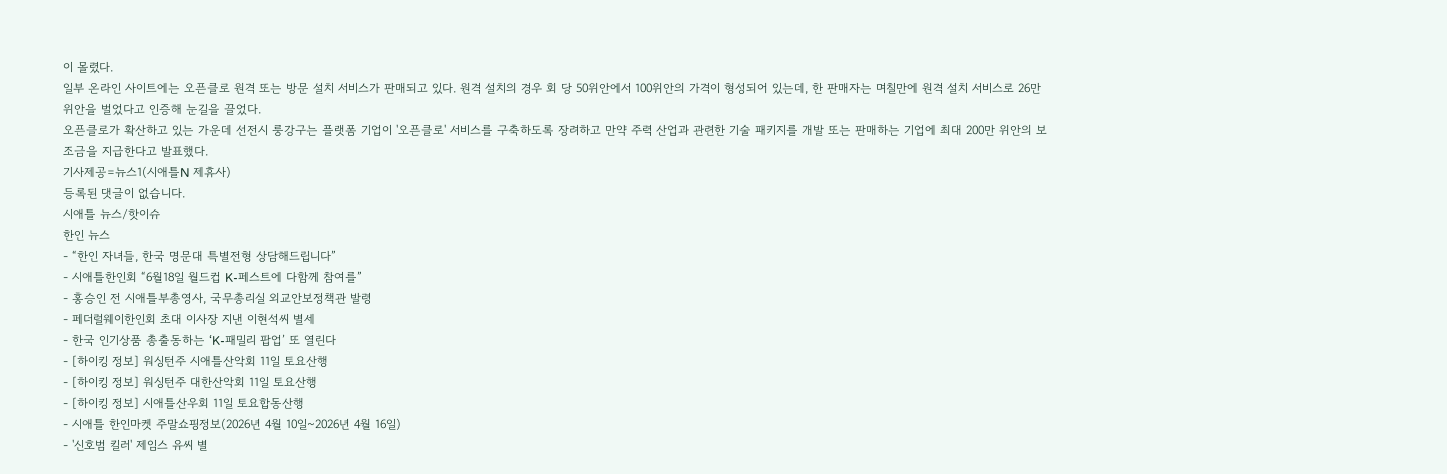이 몰렸다.
일부 온라인 사이트에는 오픈클로 원격 또는 방문 설치 서비스가 판매되고 있다. 원격 설치의 경우 회 당 50위안에서 100위안의 가격이 형성되어 있는데, 한 판매자는 며칠만에 원격 설치 서비스로 26만 위안을 벌었다고 인증해 눈길을 끌었다.
오픈클로가 확산하고 있는 가운데 선전시 룽강구는 플랫폼 기업이 '오픈클로' 서비스를 구축하도록 장려하고 만약 주력 산업과 관련한 기술 패키지를 개발 또는 판매하는 기업에 최대 200만 위안의 보조금을 지급한다고 발표했다.
기사제공=뉴스1(시애틀N 제휴사)
등록된 댓글이 없습니다.
시애틀 뉴스/핫이슈
한인 뉴스
- “한인 자녀들, 한국 명문대 특별전형 상담해드립니다”
- 시애틀한인회 “6월18일 월드컵 K-페스트에 다함께 참여를”
- 홍승인 전 시애틀부총영사, 국무총리실 외교안보정책관 발령
- 페더럴웨이한인회 초대 이사장 지낸 이현석씨 별세
- 한국 인기상품 총출동하는 ‘K-패밀리 팝업’ 또 열린다
- [하이킹 정보] 워싱턴주 시애틀산악회 11일 토요산행
- [하이킹 정보] 워싱턴주 대한산악회 11일 토요산행
- [하이킹 정보] 시애틀산우회 11일 토요합동산행
- 시애틀 한인마켓 주말쇼핑정보(2026년 4월 10일~2026년 4월 16일)
- '신호범 킬러' 제임스 유씨 별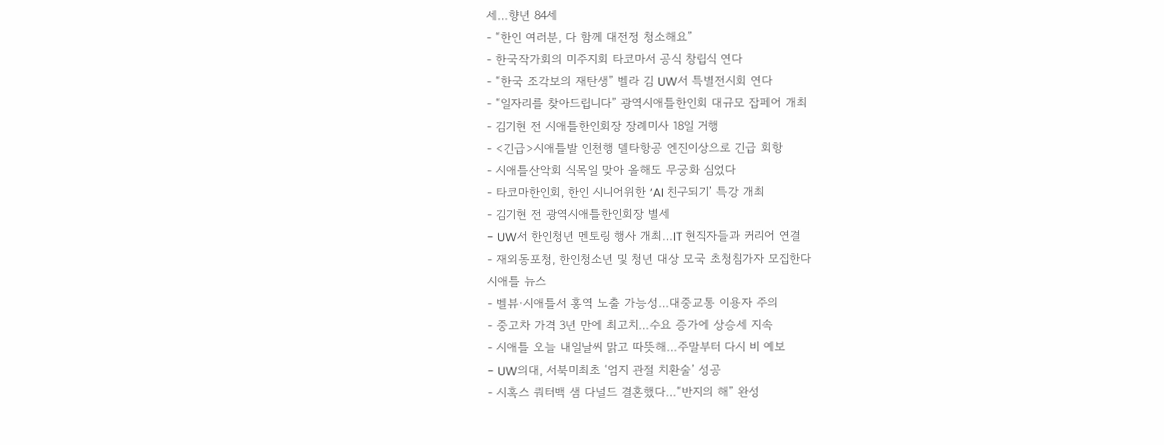세…향년 84세
- “한인 여러분, 다 함께 대전정 청소해요”
- 한국작가회의 미주지회 타코마서 공식 창립식 연다
- “한국 조각보의 재탄생” 벨라 김 UW서 특별전시회 연다
- “일자리를 찾아드립니다” 광역시애틀한인회 대규모 잡페어 개최
- 김기현 전 시애틀한인회장 장례미사 18일 거행
- <긴급>시애틀발 인천행 델타항공 엔진이상으로 긴급 회항
- 시애틀산악회 식목일 맞아 올해도 무궁화 심었다
- 타코마한인회, 한인 시니어위한 ‘AI 친구되기’ 특강 개최
- 김기현 전 광역시애틀한인회장 별세
- UW서 한인청년 멘토링 행사 개최…IT 현직자들과 커리어 연결
- 재외동포청, 한인청소년 및 청년 대상 모국 초청침가자 모집한다
시애틀 뉴스
- 벨뷰·시애틀서 홍역 노출 가능성…대중교통 이용자 주의
- 중고차 가격 3년 만에 최고치…수요 증가에 상승세 지속
- 시애틀 오늘 내일날씨 맑고 따뜻해…주말부터 다시 비 예보
- UW의대, 서북미최초 ‘엄지 관절 치환술’ 성공
- 시혹스 쿼터백 샘 다널드 결혼했다…“반지의 해” 완성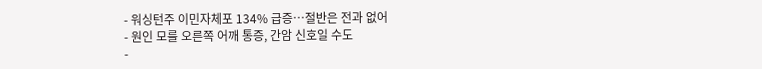- 워싱턴주 이민자체포 134% 급증…절반은 전과 없어
- 원인 모를 오른쪽 어깨 통증, 간암 신호일 수도
-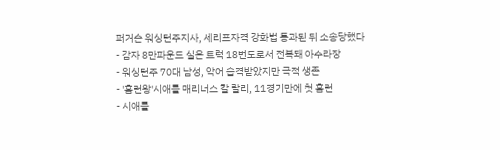퍼거슨 워싱턴주지사, 세리프자격 강화법 통과된 뒤 소송당했다
- 감자 8만파운드 실은 트럭 18번도로서 전복돼 아수라장
- 워싱턴주 70대 남성, 악어 습격받았지만 극적 생존
- '홈런왕'시애틀 매리너스 칼 랄리, 11경기만에 첫 홈런
- 시애틀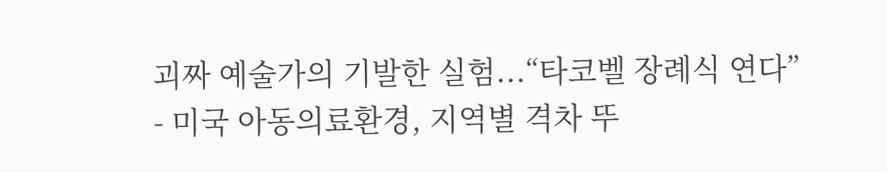괴짜 예술가의 기발한 실험...“타코벨 장례식 연다”
- 미국 아동의료환경, 지역별 격차 뚜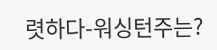렷하다-워싱턴주는?